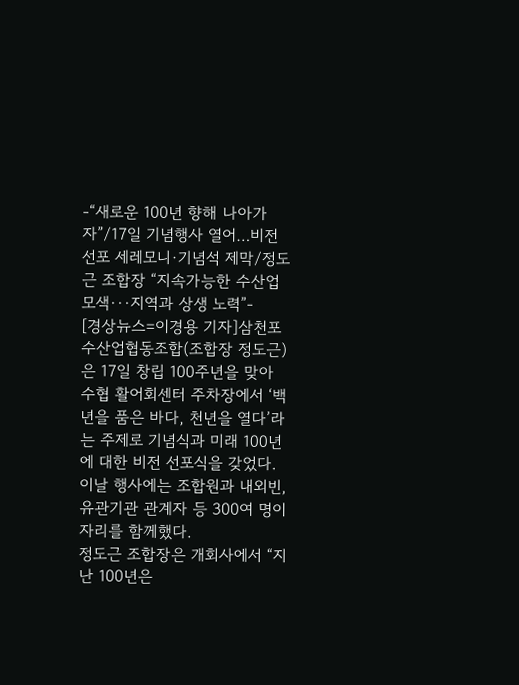-“새로운 100년 향해 나아가자”/17일 기념행사 열어…비전 선포 세레모니·기념석 제막/정도근 조합장 “지속가능한 수산업 모색···지역과 상생 노력”-
[경상뉴스=이경용 기자]삼천포수산업협동조합(조합장 정도근)은 17일 창립 100주년을 맞아 수협 활어회센터 주차장에서 ‘백년을 품은 바다, 천년을 열다’라는 주제로 기념식과 미래 100년에 대한 비전 선포식을 갖었다.
이날 행사에는 조합원과 내외빈, 유관기관 관계자 등 300여 명이 자리를 함께했다.
정도근 조합장은 개회사에서 “지난 100년은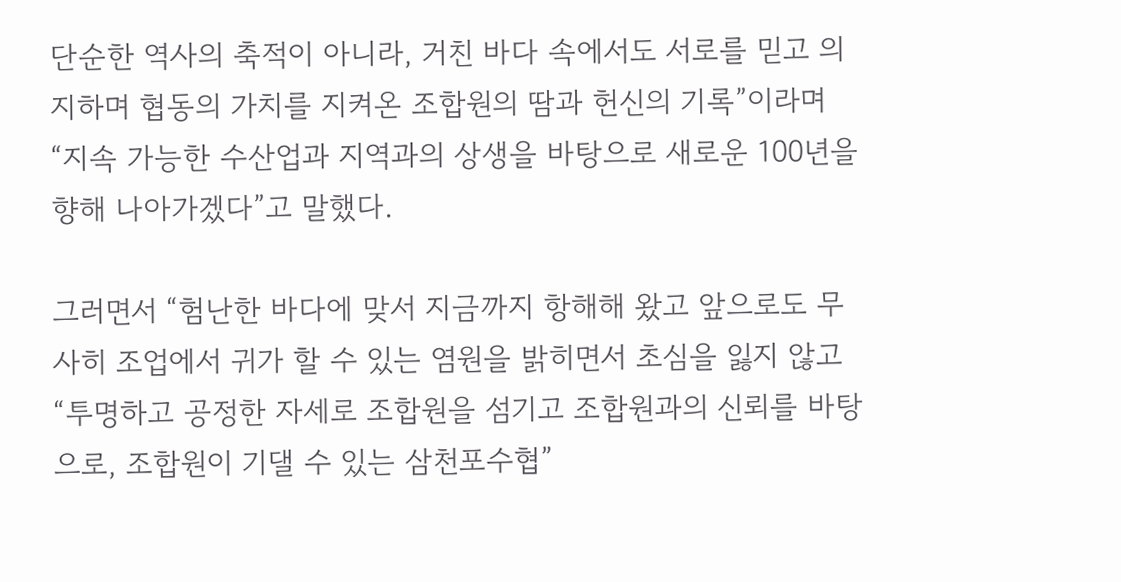단순한 역사의 축적이 아니라, 거친 바다 속에서도 서로를 믿고 의지하며 협동의 가치를 지켜온 조합원의 땀과 헌신의 기록”이라며 “지속 가능한 수산업과 지역과의 상생을 바탕으로 새로운 100년을 향해 나아가겠다”고 말했다.

그러면서 “험난한 바다에 맞서 지금까지 항해해 왔고 앞으로도 무사히 조업에서 귀가 할 수 있는 염원을 밝히면서 초심을 잃지 않고 “투명하고 공정한 자세로 조합원을 섬기고 조합원과의 신뢰를 바탕으로, 조합원이 기댈 수 있는 삼천포수협”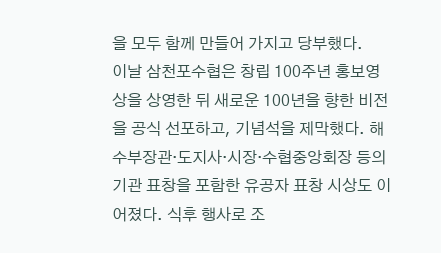을 모두 함께 만들어 가지고 당부했다.
이날 삼천포수협은 창립 100주년 홍보영상을 상영한 뒤 새로운 100년을 향한 비전을 공식 선포하고, 기념석을 제막했다. 해수부장관·도지사·시장·수협중앙회장 등의 기관 표창을 포함한 유공자 표창 시상도 이어졌다. 식후 행사로 조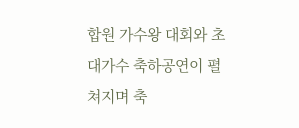합원 가수왕 대회와 초대가수 축하공연이 펼쳐지며 축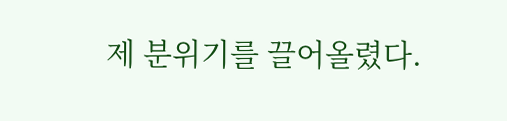제 분위기를 끌어올렸다.